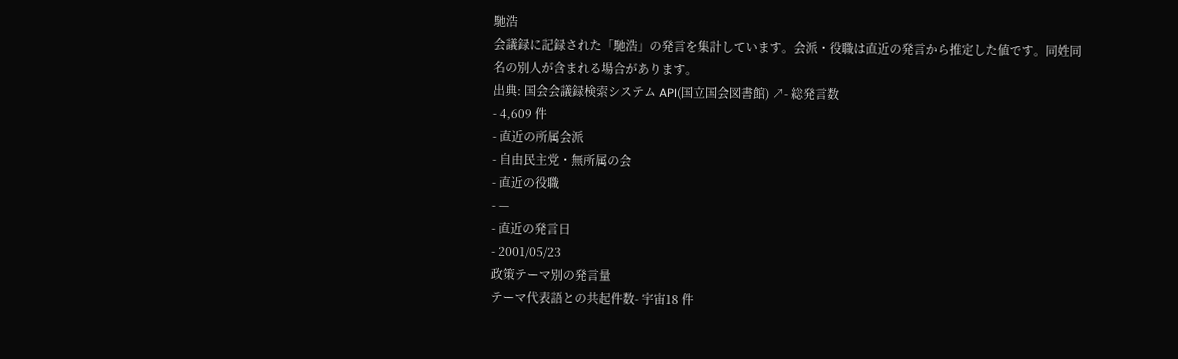馳浩
会議録に記録された「馳浩」の発言を集計しています。会派・役職は直近の発言から推定した値です。同姓同名の別人が含まれる場合があります。
出典: 国会会議録検索システム API(国立国会図書館) ↗- 総発言数
- 4,609 件
- 直近の所属会派
- 自由民主党・無所属の会
- 直近の役職
- —
- 直近の発言日
- 2001/05/23
政策テーマ別の発言量
テーマ代表語との共起件数- 宇宙18 件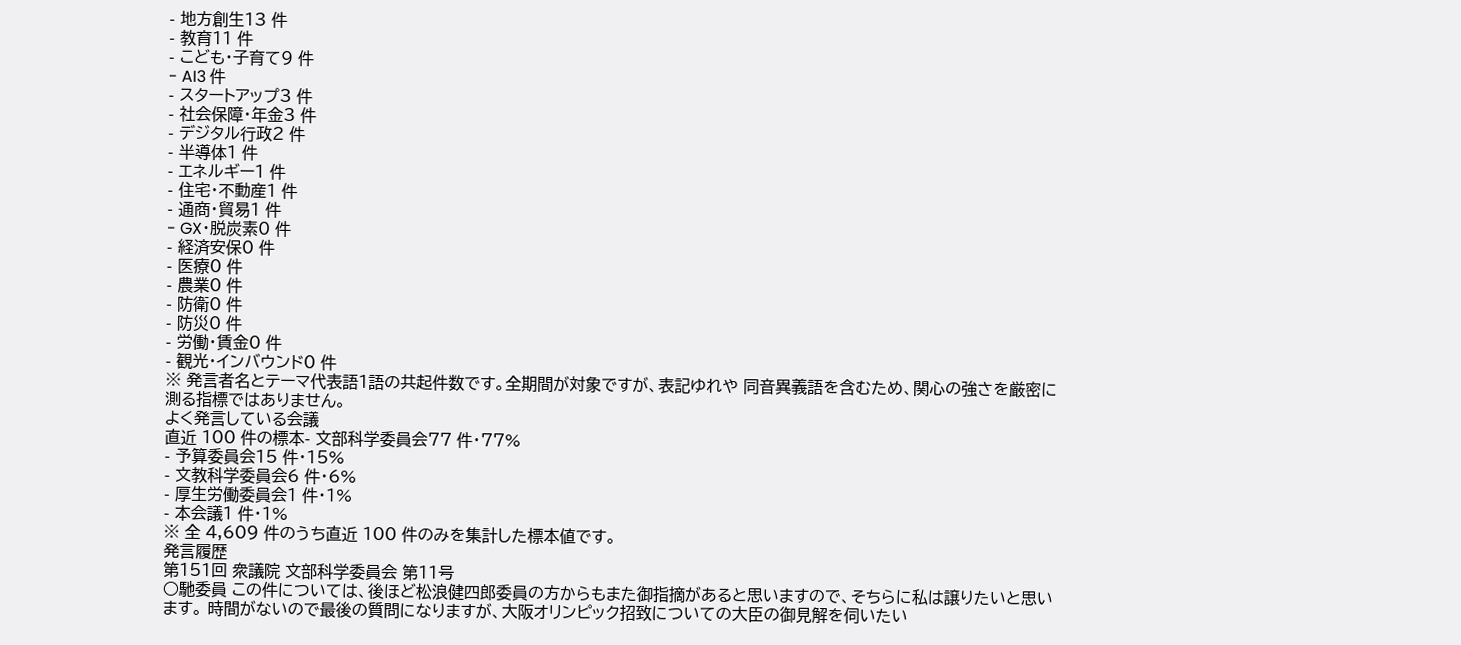- 地方創生13 件
- 教育11 件
- こども・子育て9 件
- AI3 件
- スタートアップ3 件
- 社会保障・年金3 件
- デジタル行政2 件
- 半導体1 件
- エネルギー1 件
- 住宅・不動産1 件
- 通商・貿易1 件
- GX・脱炭素0 件
- 経済安保0 件
- 医療0 件
- 農業0 件
- 防衛0 件
- 防災0 件
- 労働・賃金0 件
- 観光・インバウンド0 件
※ 発言者名とテーマ代表語1語の共起件数です。全期間が対象ですが、表記ゆれや 同音異義語を含むため、関心の強さを厳密に測る指標ではありません。
よく発言している会議
直近 100 件の標本- 文部科学委員会77 件・77%
- 予算委員会15 件・15%
- 文教科学委員会6 件・6%
- 厚生労働委員会1 件・1%
- 本会議1 件・1%
※ 全 4,609 件のうち直近 100 件のみを集計した標本値です。
発言履歴
第151回 衆議院 文部科学委員会 第11号
○馳委員 この件については、後ほど松浪健四郎委員の方からもまた御指摘があると思いますので、そちらに私は譲りたいと思います。 時間がないので最後の質問になりますが、大阪オリンピック招致についての大臣の御見解を伺いたい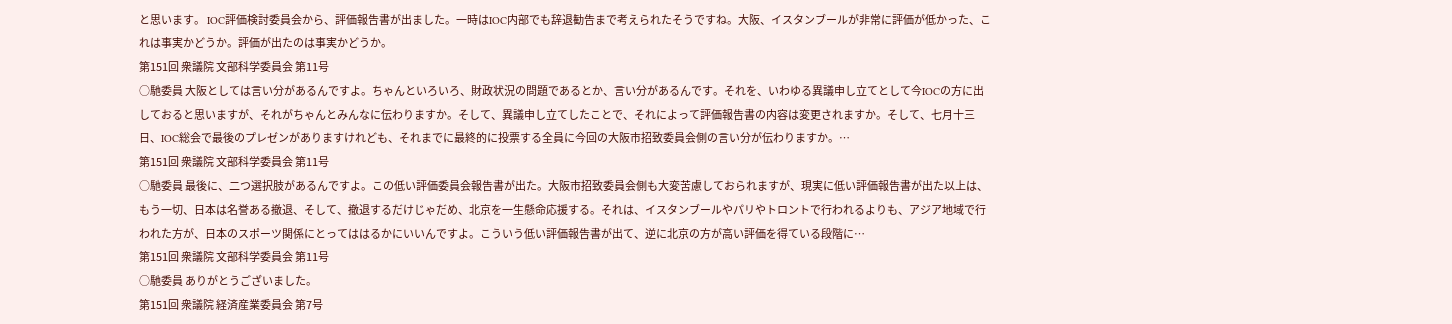と思います。 IOC評価検討委員会から、評価報告書が出ました。一時はIOC内部でも辞退勧告まで考えられたそうですね。大阪、イスタンブールが非常に評価が低かった、これは事実かどうか。評価が出たのは事実かどうか。
第151回 衆議院 文部科学委員会 第11号
○馳委員 大阪としては言い分があるんですよ。ちゃんといろいろ、財政状況の問題であるとか、言い分があるんです。それを、いわゆる異議申し立てとして今IOCの方に出しておると思いますが、それがちゃんとみんなに伝わりますか。そして、異議申し立てしたことで、それによって評価報告書の内容は変更されますか。そして、七月十三日、IOC総会で最後のプレゼンがありますけれども、それまでに最終的に投票する全員に今回の大阪市招致委員会側の言い分が伝わりますか。…
第151回 衆議院 文部科学委員会 第11号
○馳委員 最後に、二つ選択肢があるんですよ。この低い評価委員会報告書が出た。大阪市招致委員会側も大変苦慮しておられますが、現実に低い評価報告書が出た以上は、もう一切、日本は名誉ある撤退、そして、撤退するだけじゃだめ、北京を一生懸命応援する。それは、イスタンブールやパリやトロントで行われるよりも、アジア地域で行われた方が、日本のスポーツ関係にとってははるかにいいんですよ。こういう低い評価報告書が出て、逆に北京の方が高い評価を得ている段階に…
第151回 衆議院 文部科学委員会 第11号
○馳委員 ありがとうございました。
第151回 衆議院 経済産業委員会 第7号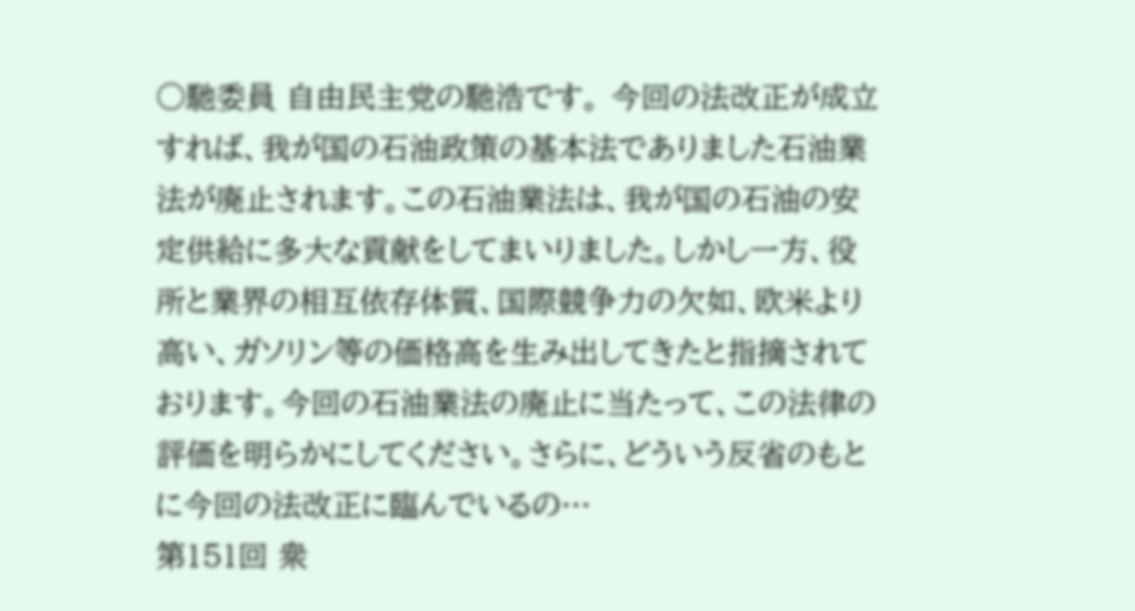○馳委員 自由民主党の馳浩です。 今回の法改正が成立すれば、我が国の石油政策の基本法でありました石油業法が廃止されます。この石油業法は、我が国の石油の安定供給に多大な貢献をしてまいりました。しかし一方、役所と業界の相互依存体質、国際競争力の欠如、欧米より高い、ガソリン等の価格高を生み出してきたと指摘されております。今回の石油業法の廃止に当たって、この法律の評価を明らかにしてください。さらに、どういう反省のもとに今回の法改正に臨んでいるの…
第151回 衆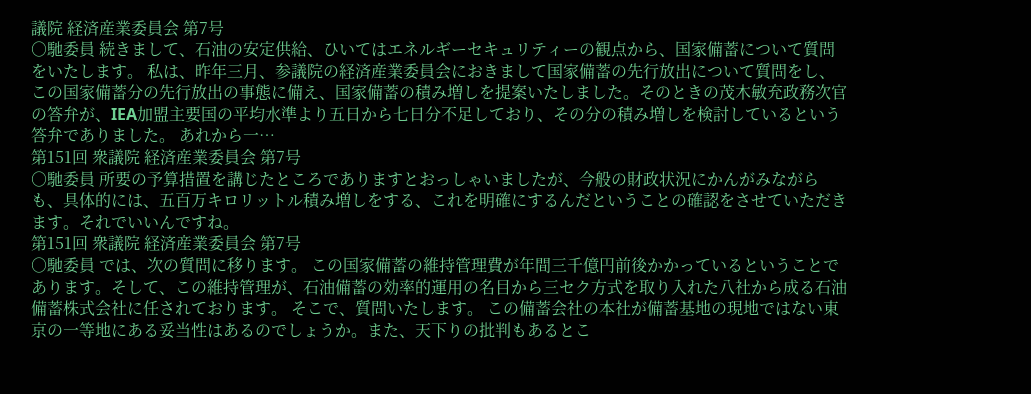議院 経済産業委員会 第7号
○馳委員 続きまして、石油の安定供給、ひいてはエネルギーセキュリティーの観点から、国家備蓄について質問をいたします。 私は、昨年三月、参議院の経済産業委員会におきまして国家備蓄の先行放出について質問をし、この国家備蓄分の先行放出の事態に備え、国家備蓄の積み増しを提案いたしました。そのときの茂木敏充政務次官の答弁が、IEA加盟主要国の平均水準より五日から七日分不足しており、その分の積み増しを検討しているという答弁でありました。 あれから一…
第151回 衆議院 経済産業委員会 第7号
○馳委員 所要の予算措置を講じたところでありますとおっしゃいましたが、今般の財政状況にかんがみながらも、具体的には、五百万キロリットル積み増しをする、これを明確にするんだということの確認をさせていただきます。それでいいんですね。
第151回 衆議院 経済産業委員会 第7号
○馳委員 では、次の質問に移ります。 この国家備蓄の維持管理費が年間三千億円前後かかっているということであります。そして、この維持管理が、石油備蓄の効率的運用の名目から三セク方式を取り入れた八社から成る石油備蓄株式会社に任されております。 そこで、質問いたします。 この備蓄会社の本社が備蓄基地の現地ではない東京の一等地にある妥当性はあるのでしょうか。また、天下りの批判もあるとこ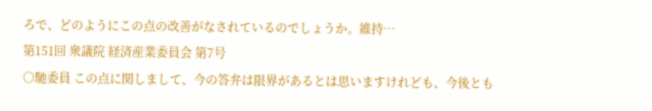ろで、どのようにこの点の改善がなされているのでしょうか。維持…
第151回 衆議院 経済産業委員会 第7号
○馳委員 この点に関しまして、今の答弁は限界があるとは思いますけれども、今後とも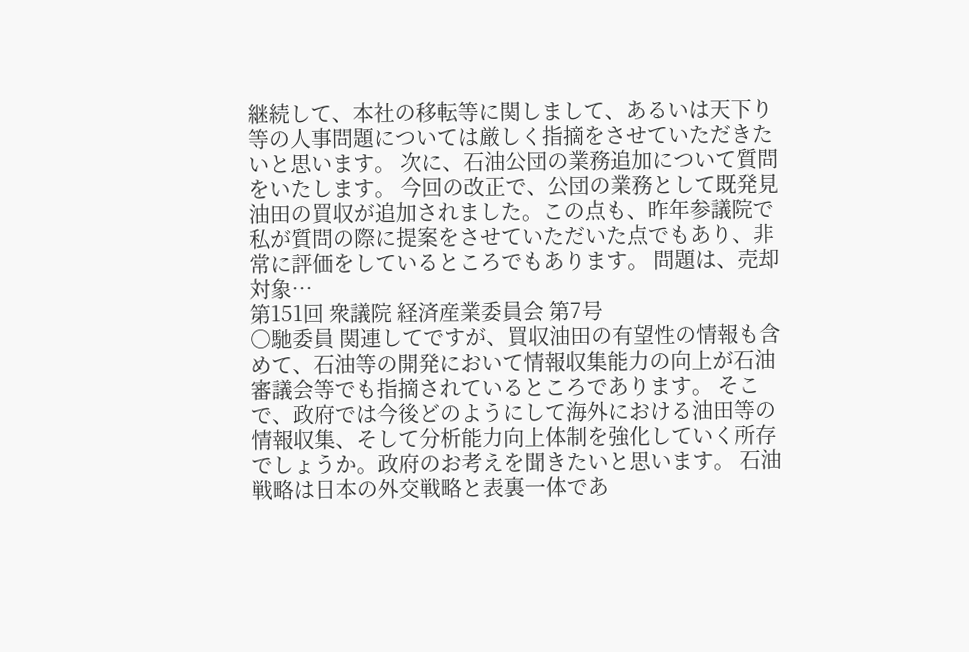継続して、本社の移転等に関しまして、あるいは天下り等の人事問題については厳しく指摘をさせていただきたいと思います。 次に、石油公団の業務追加について質問をいたします。 今回の改正で、公団の業務として既発見油田の買収が追加されました。この点も、昨年参議院で私が質問の際に提案をさせていただいた点でもあり、非常に評価をしているところでもあります。 問題は、売却対象…
第151回 衆議院 経済産業委員会 第7号
○馳委員 関連してですが、買収油田の有望性の情報も含めて、石油等の開発において情報収集能力の向上が石油審議会等でも指摘されているところであります。 そこで、政府では今後どのようにして海外における油田等の情報収集、そして分析能力向上体制を強化していく所存でしょうか。政府のお考えを聞きたいと思います。 石油戦略は日本の外交戦略と表裏一体であ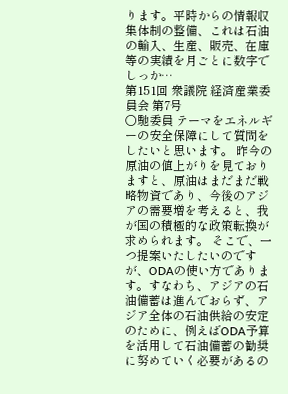ります。平時からの情報収集体制の整備、これは石油の輸入、生産、販売、在庫等の実績を月ごとに数字でしっか…
第151回 衆議院 経済産業委員会 第7号
○馳委員 テーマをエネルギーの安全保障にして質問をしたいと思います。 昨今の原油の値上がりを見ておりますと、原油はまだまだ戦略物資であり、今後のアジアの需要増を考えると、我が国の積極的な政策転換が求められます。 そこで、一つ提案いたしたいのですが、ODAの使い方であります。すなわち、アジアの石油備蓄は進んでおらず、アジア全体の石油供給の安定のために、例えばODA予算を活用して石油備蓄の勧奨に努めていく必要があるの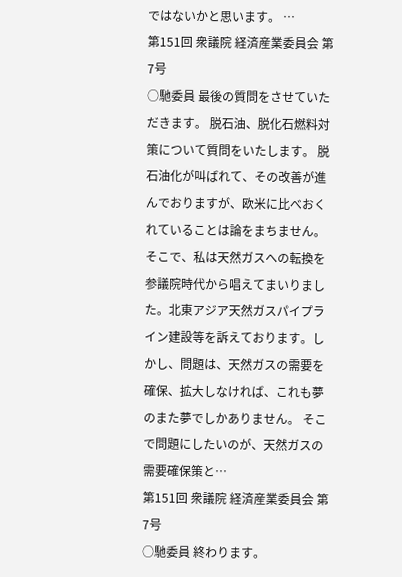ではないかと思います。 …
第151回 衆議院 経済産業委員会 第7号
○馳委員 最後の質問をさせていただきます。 脱石油、脱化石燃料対策について質問をいたします。 脱石油化が叫ばれて、その改善が進んでおりますが、欧米に比べおくれていることは論をまちません。そこで、私は天然ガスへの転換を参議院時代から唱えてまいりました。北東アジア天然ガスパイプライン建設等を訴えております。しかし、問題は、天然ガスの需要を確保、拡大しなければ、これも夢のまた夢でしかありません。 そこで問題にしたいのが、天然ガスの需要確保策と…
第151回 衆議院 経済産業委員会 第7号
○馳委員 終わります。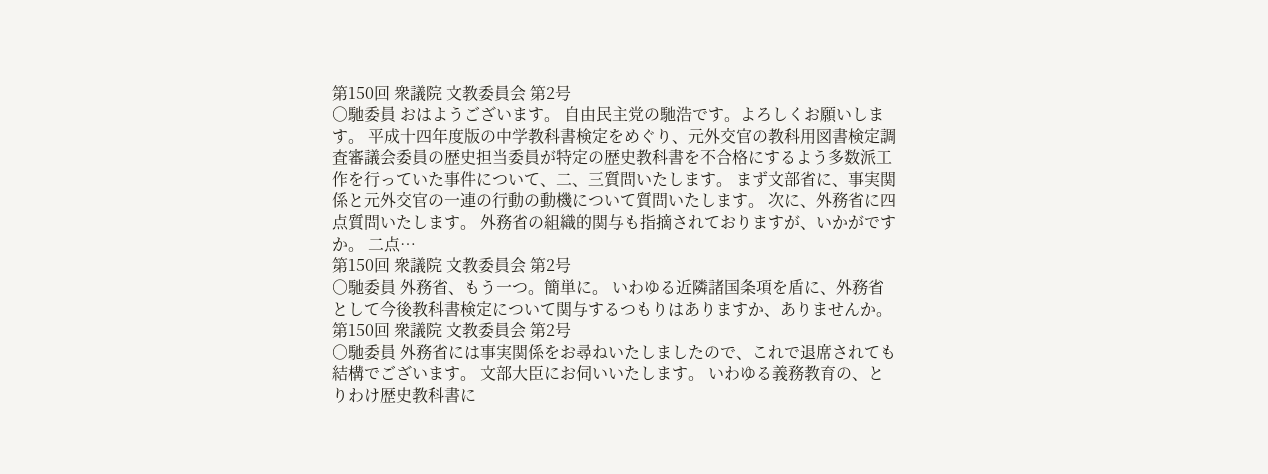第150回 衆議院 文教委員会 第2号
○馳委員 おはようございます。 自由民主党の馳浩です。よろしくお願いします。 平成十四年度版の中学教科書検定をめぐり、元外交官の教科用図書検定調査審議会委員の歴史担当委員が特定の歴史教科書を不合格にするよう多数派工作を行っていた事件について、二、三質問いたします。 まず文部省に、事実関係と元外交官の一連の行動の動機について質問いたします。 次に、外務省に四点質問いたします。 外務省の組織的関与も指摘されておりますが、いかがですか。 二点…
第150回 衆議院 文教委員会 第2号
○馳委員 外務省、もう一つ。簡単に。 いわゆる近隣諸国条項を盾に、外務省として今後教科書検定について関与するつもりはありますか、ありませんか。
第150回 衆議院 文教委員会 第2号
○馳委員 外務省には事実関係をお尋ねいたしましたので、これで退席されても結構でございます。 文部大臣にお伺いいたします。 いわゆる義務教育の、とりわけ歴史教科書に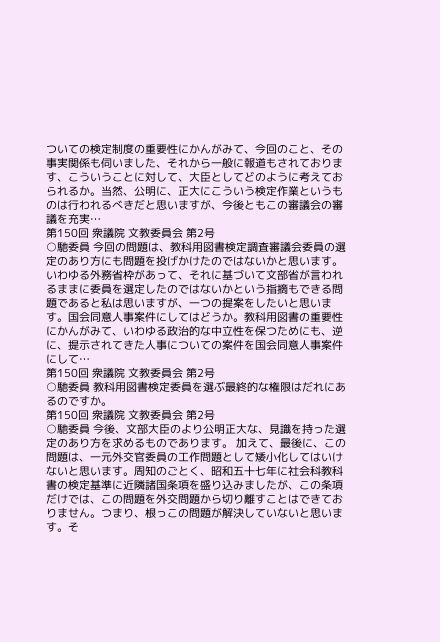ついての検定制度の重要性にかんがみて、今回のこと、その事実関係も伺いました、それから一般に報道もされております、こういうことに対して、大臣としてどのように考えておられるか。当然、公明に、正大にこういう検定作業というものは行われるべきだと思いますが、今後ともこの審議会の審議を充実…
第150回 衆議院 文教委員会 第2号
○馳委員 今回の問題は、教科用図書検定調査審議会委員の選定のあり方にも問題を投げかけたのではないかと思います。 いわゆる外務省枠があって、それに基づいて文部省が言われるままに委員を選定したのではないかという指摘もできる問題であると私は思いますが、一つの提案をしたいと思います。国会同意人事案件にしてはどうか。教科用図書の重要性にかんがみて、いわゆる政治的な中立性を保つためにも、逆に、提示されてきた人事についての案件を国会同意人事案件にして…
第150回 衆議院 文教委員会 第2号
○馳委員 教科用図書検定委員を選ぶ最終的な権限はだれにあるのですか。
第150回 衆議院 文教委員会 第2号
○馳委員 今後、文部大臣のより公明正大な、見識を持った選定のあり方を求めるものであります。 加えて、最後に、この問題は、一元外交官委員の工作問題として矮小化してはいけないと思います。周知のごとく、昭和五十七年に社会科教科書の検定基準に近隣諸国条項を盛り込みましたが、この条項だけでは、この問題を外交問題から切り離すことはできておりません。つまり、根っこの問題が解決していないと思います。そ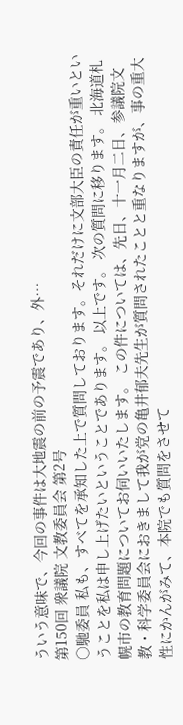ういう意味で、今回の事件は大地震の前の予震であり、外…
第150回 衆議院 文教委員会 第2号
○馳委員 私も、すべてを承知した上で質問しております。それだけに文部大臣の責任が重いということを私は申し上げたいということであります。 以上です。 次の質問に移ります。 北海道札幌市の教育問題についてお伺いいたします。 この件については、先日、十一月二日、参議院文教・科学委員会におきまして我が党の亀井郁夫先生が質問されたことと重なりますが、事の重大性にかんがみて、本院でも質問をさせて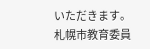いただきます。 札幌市教育委員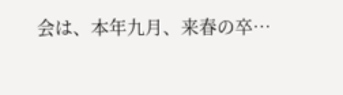会は、本年九月、来春の卒…